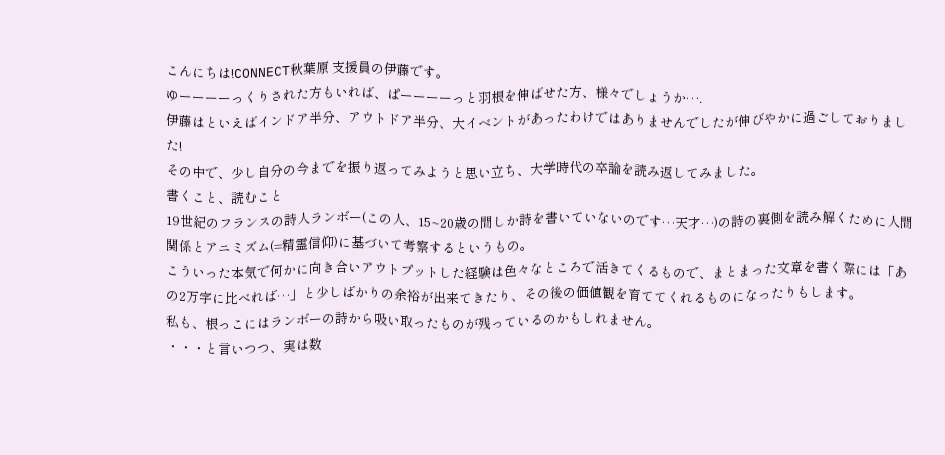こんにちは!CONNECT秋葉原 支援員の伊藤です。
ゆーーーーっくりされた方もいれば、ぱーーーーっと羽根を伸ばせた方、様々でしょうか….
伊藤はといえばインドア半分、アウトドア半分、大イベントがあったわけではありませんでしたが伸びやかに過ごしておりました!
その中で、少し自分の今までを振り返ってみようと思い立ち、大学時代の卒論を読み返してみました。
書くこと、読むこと
19世紀のフランスの詩人ランボー(この人、15~20歳の間しか詩を書いていないのです…天才…)の詩の裏側を読み解くために人間関係とアニミズム(=精霊信仰)に基づいて考察するというもの。
こういった本気で何かに向き合いアウトプットした経験は色々なところで活きてくるもので、まとまった文章を書く際には「あの2万字に比べれば…」と少しばかりの余裕が出来てきたり、その後の価値観を育ててくれるものになったりもします。
私も、根っこにはランボーの詩から吸い取ったものが残っているのかもしれません。
・・・と言いつつ、実は数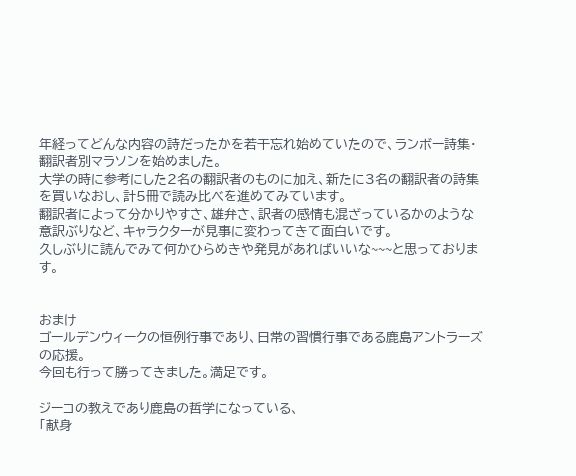年経ってどんな内容の詩だったかを若干忘れ始めていたので、ランボー詩集・翻訳者別マラソンを始めました。
大学の時に参考にした2名の翻訳者のものに加え、新たに3名の翻訳者の詩集を買いなおし、計5冊で読み比べを進めてみています。
翻訳者によって分かりやすさ、雄弁さ、訳者の感情も混ざっているかのような意訳ぶりなど、キャラクターが見事に変わってきて面白いです。
久しぶりに読んでみて何かひらめきや発見があればいいな~~~と思っております。


おまけ
ゴールデンウィークの恒例行事であり、日常の習慣行事である鹿島アントラーズの応援。
今回も行って勝ってきました。満足です。

ジーコの教えであり鹿島の哲学になっている、
「献身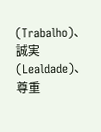(Trabalho)、誠実(Lealdade)、尊重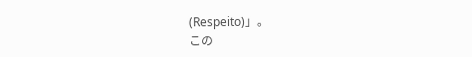(Respeito)」。
この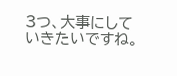3つ、大事にしていきたいですね。